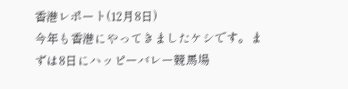香港レポート(12月8日)
今年も香港にやってきましたケシです。まずは8日にハッピーバレー競馬場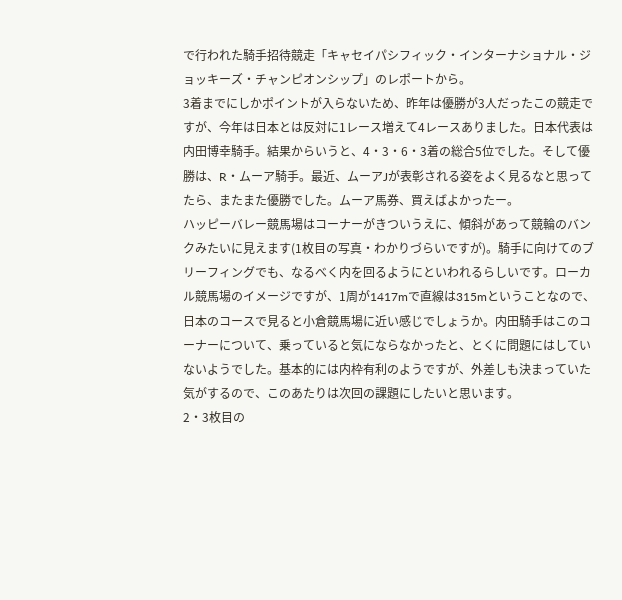で行われた騎手招待競走「キャセイパシフィック・インターナショナル・ジョッキーズ・チャンピオンシップ」のレポートから。
3着までにしかポイントが入らないため、昨年は優勝が3人だったこの競走ですが、今年は日本とは反対に1レース増えて4レースありました。日本代表は内田博幸騎手。結果からいうと、4・3・6・3着の総合5位でした。そして優勝は、R・ムーア騎手。最近、ムーアJが表彰される姿をよく見るなと思ってたら、またまた優勝でした。ムーア馬券、買えばよかったー。
ハッピーバレー競馬場はコーナーがきついうえに、傾斜があって競輪のバンクみたいに見えます(1枚目の写真・わかりづらいですが)。騎手に向けてのブリーフィングでも、なるべく内を回るようにといわれるらしいです。ローカル競馬場のイメージですが、1周が1417mで直線は315mということなので、日本のコースで見ると小倉競馬場に近い感じでしょうか。内田騎手はこのコーナーについて、乗っていると気にならなかったと、とくに問題にはしていないようでした。基本的には内枠有利のようですが、外差しも決まっていた気がするので、このあたりは次回の課題にしたいと思います。
2・3枚目の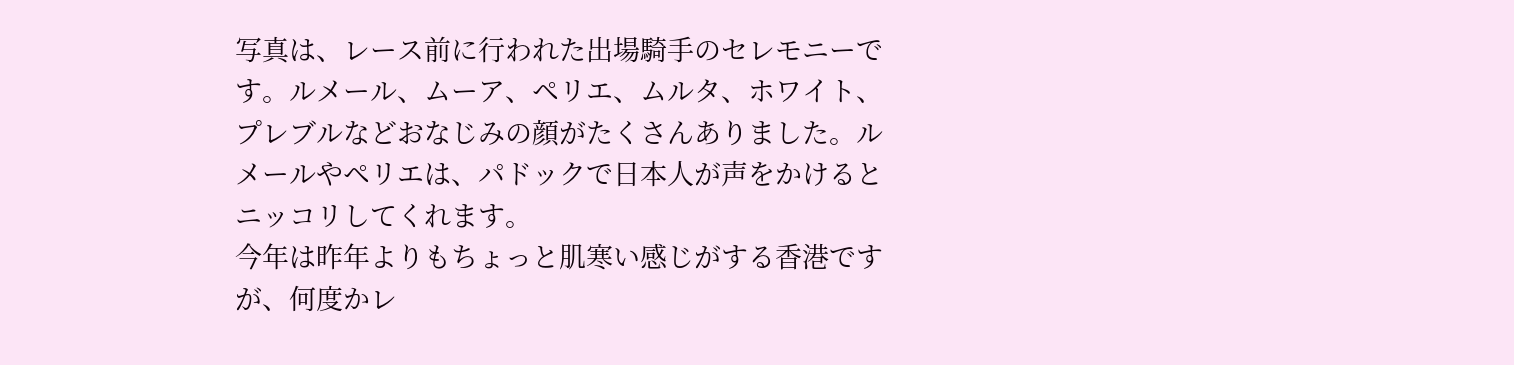写真は、レース前に行われた出場騎手のセレモニーです。ルメール、ムーア、ペリエ、ムルタ、ホワイト、プレブルなどおなじみの顔がたくさんありました。ルメールやペリエは、パドックで日本人が声をかけるとニッコリしてくれます。
今年は昨年よりもちょっと肌寒い感じがする香港ですが、何度かレ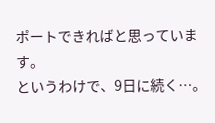ポートできればと思っています。
というわけで、9日に続く…。